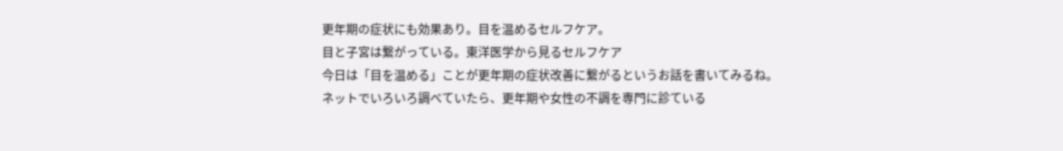更年期の症状にも効果あり。目を温めるセルフケア。
目と子宮は繋がっている。東洋医学から見るセルフケア
今日は「目を温める」ことが更年期の症状改善に繋がるというお話を書いてみるね。
ネットでいろいろ調べていたら、更年期や女性の不調を専門に診ている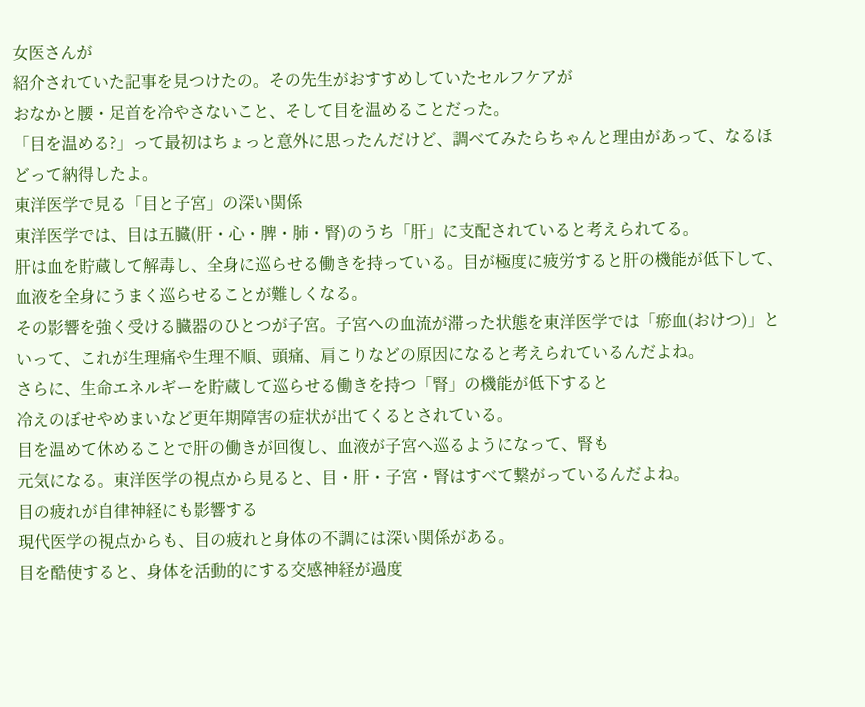女医さんが
紹介されていた記事を見つけたの。その先生がおすすめしていたセルフケアが
おなかと腰・足首を冷やさないこと、そして目を温めることだった。
「目を温める?」って最初はちょっと意外に思ったんだけど、調べてみたらちゃんと理由があって、なるほどって納得したよ。
東洋医学で見る「目と子宮」の深い関係
東洋医学では、目は五臓(肝・心・脾・肺・腎)のうち「肝」に支配されていると考えられてる。
肝は血を貯蔵して解毒し、全身に巡らせる働きを持っている。目が極度に疲労すると肝の機能が低下して、血液を全身にうまく巡らせることが難しくなる。
その影響を強く受ける臓器のひとつが子宮。子宮への血流が滞った状態を東洋医学では「瘀血(おけつ)」といって、これが生理痛や生理不順、頭痛、肩こりなどの原因になると考えられているんだよね。
さらに、生命エネルギーを貯蔵して巡らせる働きを持つ「腎」の機能が低下すると
冷えのぼせやめまいなど更年期障害の症状が出てくるとされている。
目を温めて休めることで肝の働きが回復し、血液が子宮へ巡るようになって、腎も
元気になる。東洋医学の視点から見ると、目・肝・子宮・腎はすべて繋がっているんだよね。
目の疲れが自律神経にも影響する
現代医学の視点からも、目の疲れと身体の不調には深い関係がある。
目を酷使すると、身体を活動的にする交感神経が過度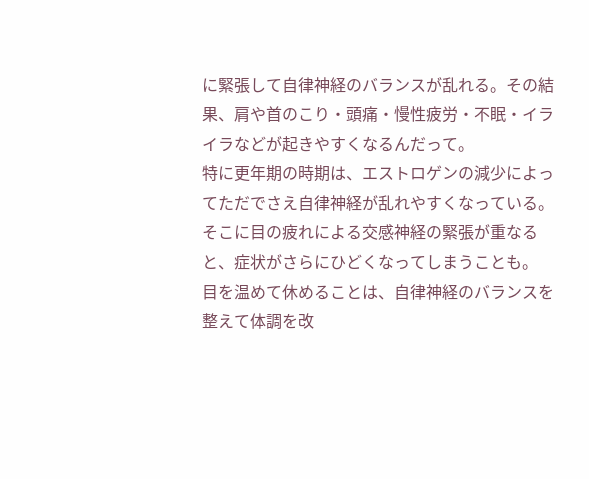に緊張して自律神経のバランスが乱れる。その結果、肩や首のこり・頭痛・慢性疲労・不眠・イライラなどが起きやすくなるんだって。
特に更年期の時期は、エストロゲンの減少によってただでさえ自律神経が乱れやすくなっている。そこに目の疲れによる交感神経の緊張が重なると、症状がさらにひどくなってしまうことも。
目を温めて休めることは、自律神経のバランスを整えて体調を改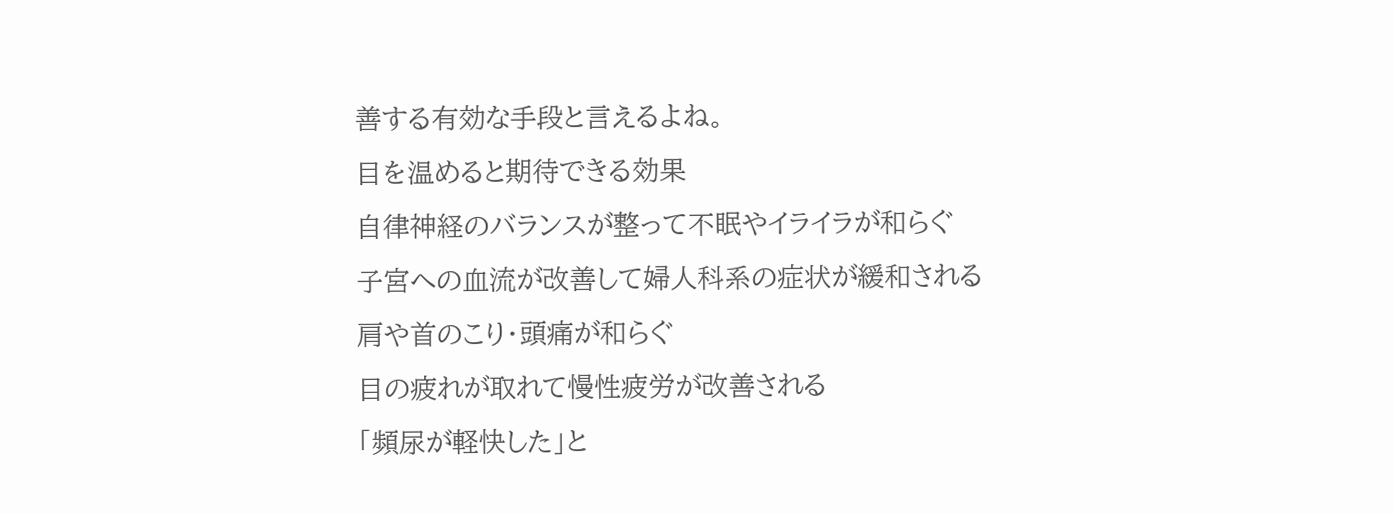善する有効な手段と言えるよね。
目を温めると期待できる効果
自律神経のバランスが整って不眠やイライラが和らぐ
子宮への血流が改善して婦人科系の症状が緩和される
肩や首のこり・頭痛が和らぐ
目の疲れが取れて慢性疲労が改善される
「頻尿が軽快した」と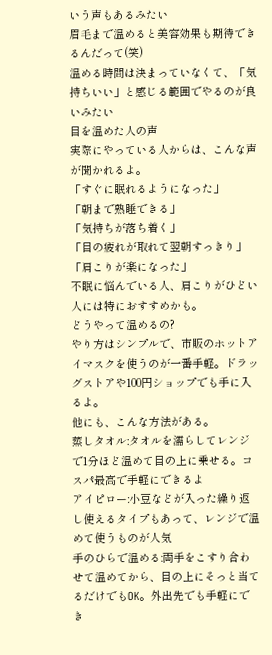いう声もあるみたい
眉毛まで温めると美容効果も期待できるんだって(笑)
温める時間は決まっていなくて、「気持ちいい」と感じる範囲でやるのが良いみたい
目を温めた人の声
実際にやっている人からは、こんな声が聞かれるよ。
「すぐに眠れるようになった」
「朝まで熟睡できる」
「気持ちが落ち着く」
「目の疲れが取れて翌朝すっきり」
「肩こりが楽になった」
不眠に悩んでいる人、肩こりがひどい人には特におすすめかも。
どうやって温めるの?
やり方はシンプルで、市販のホットアイマスクを使うのが一番手軽。ドラッグストアや100円ショップでも手に入るよ。
他にも、こんな方法がある。
蒸しタオル:タオルを濡らしてレンジで1分ほど温めて目の上に乗せる。コスパ最高で手軽にできるよ
アイピロー:小豆などが入った繰り返し使えるタイプもあって、レンジで温めて使うものが人気
手のひらで温める:両手をこすり合わせて温めてから、目の上にそっと当てるだけでもOK。外出先でも手軽にでき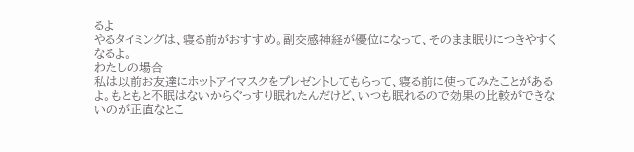るよ
やるタイミングは、寝る前がおすすめ。副交感神経が優位になって、そのまま眠りにつきやすくなるよ。
わたしの場合
私は以前お友達にホットアイマスクをプレゼントしてもらって、寝る前に使ってみたことがあるよ。もともと不眠はないからぐっすり眠れたんだけど、いつも眠れるので効果の比較ができないのが正直なとこ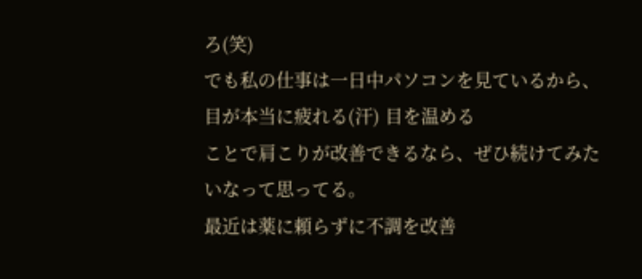ろ(笑)
でも私の仕事は一日中パソコンを見ているから、目が本当に疲れる(汗) 目を温める
ことで肩こりが改善できるなら、ぜひ続けてみたいなって思ってる。
最近は薬に頼らずに不調を改善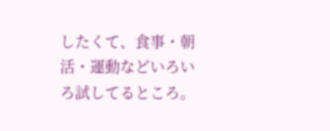したくて、食事・朝活・運動などいろいろ試してるところ。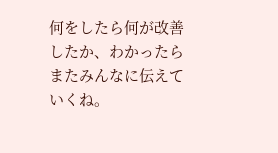何をしたら何が改善したか、わかったらまたみんなに伝えていくね。